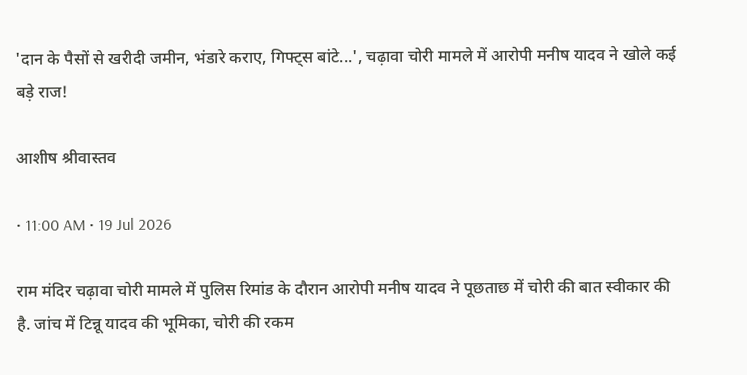'दान के पैसों से खरीदी जमीन, भंडारे कराए, गिफ्ट्स बांटे...', चढ़ावा चोरी मामले में आरोपी मनीष यादव ने खोले कई बड़े राज!

आशीष श्रीवास्तव

• 11:00 AM • 19 Jul 2026

राम मंदिर चढ़ावा चोरी मामले में पुलिस रिमांड के दौरान आरोपी मनीष यादव ने पूछताछ में चोरी की बात स्वीकार की है. जांच में टिन्नू यादव की भूमिका, चोरी की रकम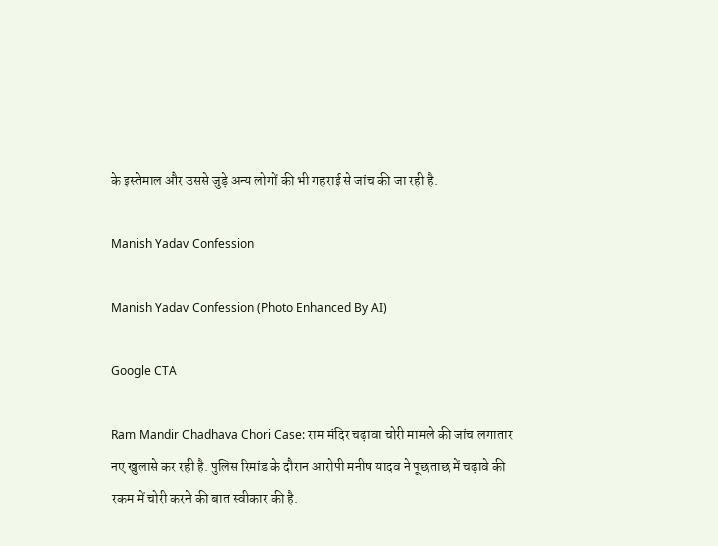के इस्तेमाल और उससे जुड़े अन्य लोगों की भी गहराई से जांच की जा रही है.

Manish Yadav Confession

Manish Yadav Confession (Photo Enhanced By AI)

Google CTA

Ram Mandir Chadhava Chori Case: राम मंदिर चढ़ावा चोरी मामले की जांच लगातार नए खुलासे कर रही है. पुलिस रिमांड के दौरान आरोपी मनीष यादव ने पूछताछ में चढ़ावे की रकम में चोरी करने की बात स्वीकार की है.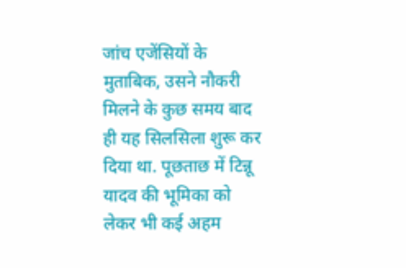जांच एजेंसियों के मुताबिक, उसने नौकरी मिलने के कुछ समय बाद ही यह सिलसिला शुरू कर दिया था. पूछताछ में टिन्नू यादव की भूमिका को लेकर भी कई अहम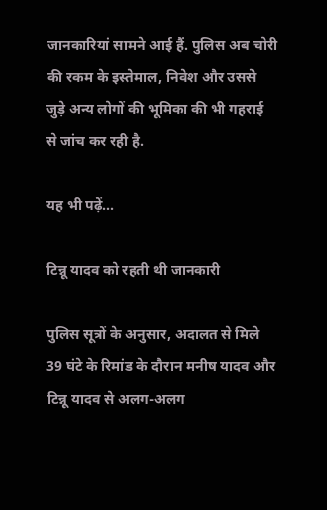जानकारियां सामने आई हैं. पुलिस अब चोरी की रकम के इस्तेमाल, निवेश और उससे जुड़े अन्य लोगों की भूमिका की भी गहराई से जांच कर रही है.

यह भी पढ़ें...

टिन्नू यादव को रहती थी जानकारी

पुलिस सूत्रों के अनुसार, अदालत से मिले 39 घंटे के रिमांड के दौरान मनीष यादव और टिन्नू यादव से अलग-अलग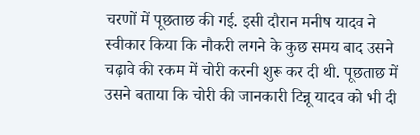चरणों में पूछताछ की गई. इसी दौरान मनीष यादव ने स्वीकार किया कि नौकरी लगने के कुछ समय बाद उसने चढ़ावे की रकम में चोरी करनी शुरू कर दी थी. पूछताछ में उसने बताया कि चोरी की जानकारी टिन्नू यादव को भी दी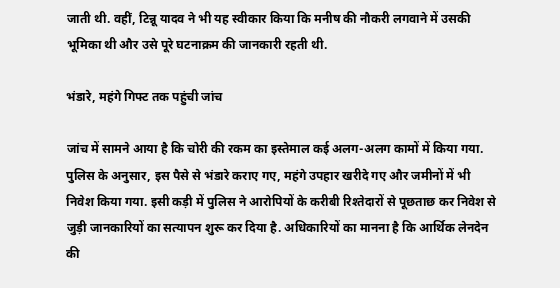जाती थी. वहीं, टिन्नू यादव ने भी यह स्वीकार किया कि मनीष की नौकरी लगवाने में उसकी भूमिका थी और उसे पूरे घटनाक्रम की जानकारी रहती थी.

भंडारे, महंगे गिफ्ट तक पहुंची जांच

जांच में सामने आया है कि चोरी की रकम का इस्तेमाल कई अलग-अलग कामों में किया गया. पुलिस के अनुसार, इस पैसे से भंडारे कराए गए, महंगे उपहार खरीदे गए और जमीनों में भी निवेश किया गया. इसी कड़ी में पुलिस ने आरोपियों के करीबी रिश्तेदारों से पूछताछ कर निवेश से जुड़ी जानकारियों का सत्यापन शुरू कर दिया है. अधिकारियों का मानना है कि आर्थिक लेनदेन की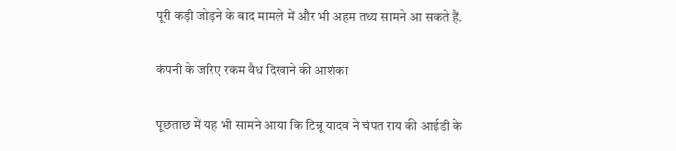पूरी कड़ी जोड़ने के बाद मामले में और भी अहम तथ्य सामने आ सकते हैं.

कंपनी के जरिए रकम वैध दिखाने की आशंका

पूछताछ में यह भी सामने आया कि टिन्नू यादव ने चंपत राय की आईडी के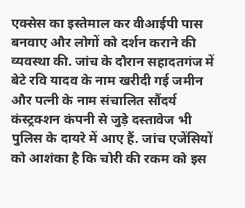एक्सेस का इस्तेमाल कर वीआईपी पास बनवाए और लोगों को दर्शन कराने की व्यवस्था की. जांच के दौरान सहादतगंज में बेटे रवि यादव के नाम खरीदी गई जमीन और पत्नी के नाम संचालित सौंदर्य कंस्ट्रक्शन कंपनी से जुड़े दस्तावेज भी पुलिस के दायरे में आए हैं. जांच एजेंसियों को आशंका है कि चोरी की रकम को इस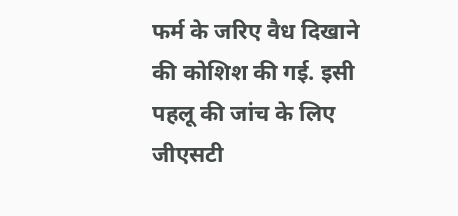फर्म के जरिए वैध दिखाने की कोशिश की गई. इसी पहलू की जांच के लिए जीएसटी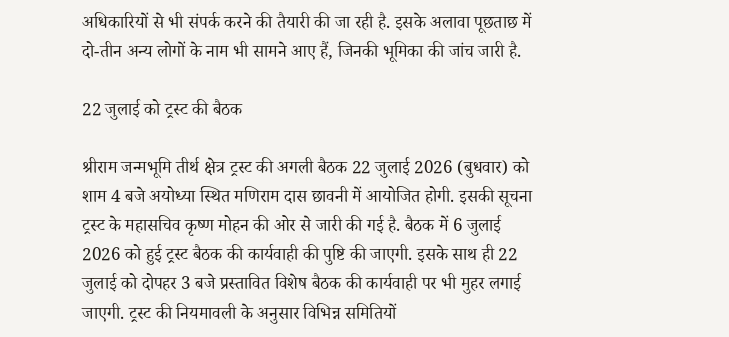अधिकारियों से भी संपर्क करने की तैयारी की जा रही है. इसके अलावा पूछताछ में दो-तीन अन्य लोगों के नाम भी सामने आए हैं, जिनकी भूमिका की जांच जारी है.

22 जुलाई को ट्रस्ट की बैठक

श्रीराम जन्मभूमि तीर्थ क्षेत्र ट्रस्ट की अगली बैठक 22 जुलाई 2026 (बुधवार) को शाम 4 बजे अयोध्या स्थित मणिराम दास छावनी में आयोजित होगी. इसकी सूचना ट्रस्ट के महासचिव कृष्ण मोहन की ओर से जारी की गई है. बैठक में 6 जुलाई 2026 को हुई ट्रस्ट बैठक की कार्यवाही की पुष्टि की जाएगी. इसके साथ ही 22 जुलाई को दोपहर 3 बजे प्रस्तावित विशेष बैठक की कार्यवाही पर भी मुहर लगाई जाएगी. ट्रस्ट की नियमावली के अनुसार विभिन्न समितियों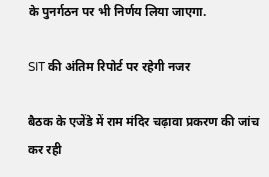के पुनर्गठन पर भी निर्णय लिया जाएगा.

SIT की अंतिम रिपोर्ट पर रहेगी नजर

बैठक के एजेंडे में राम मंदिर चढ़ावा प्रकरण की जांच कर रही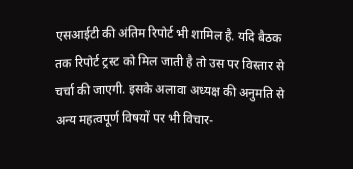एसआईटी की अंतिम रिपोर्ट भी शामिल है. यदि बैठक तक रिपोर्ट ट्रस्ट को मिल जाती है तो उस पर विस्तार से चर्चा की जाएगी. इसके अलावा अध्यक्ष की अनुमति से अन्य महत्वपूर्ण विषयों पर भी विचार-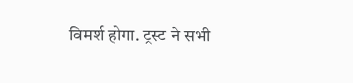विमर्श होगा. ट्रस्ट ने सभी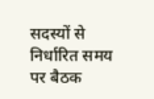सदस्यों से निर्धारित समय पर बैठक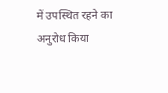में उपस्थित रहने का अनुरोध किया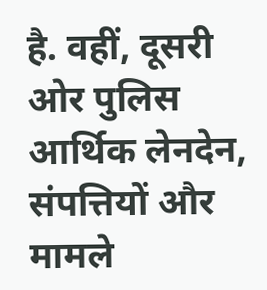है. वहीं, दूसरी ओर पुलिस आर्थिक लेनदेन, संपत्तियों और मामले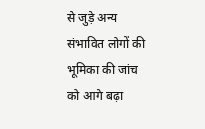से जुड़े अन्य संभावित लोगों की भूमिका की जांच को आगे बढ़ा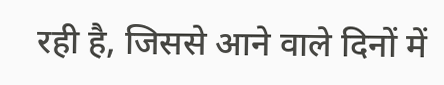रही है, जिससे आने वाले दिनों में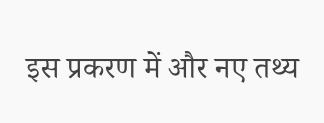इस प्रकरण में और नए तथ्य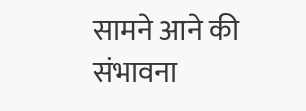सामने आने की संभावना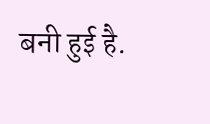बनी हुई है.